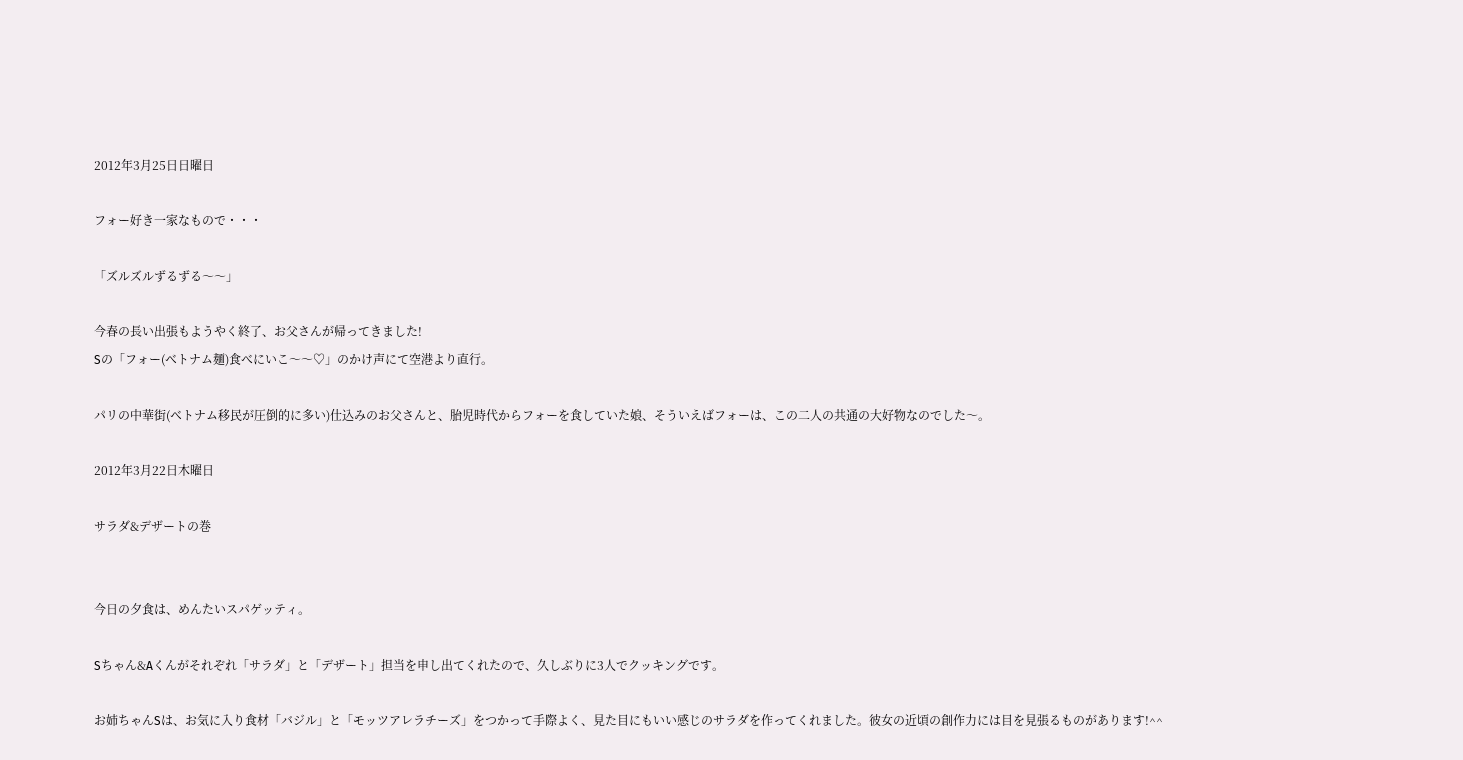2012年3月25日日曜日

フォー好き一家なもので・・・

「ズルズルずるずる〜〜」

今春の長い出張もようやく終了、お父さんが帰ってきました!
Sの「フォー(ベトナム麺)食べにいこ〜〜♡」のかけ声にて空港より直行。

パリの中華街(ベトナム移民が圧倒的に多い)仕込みのお父さんと、胎児時代からフォーを食していた娘、そういえばフォーは、この二人の共通の大好物なのでした〜。

2012年3月22日木曜日

サラダ&デザートの巻


今日の夕食は、めんたいスパゲッティ。

Sちゃん&Aくんがそれぞれ「サラダ」と「デザート」担当を申し出てくれたので、久しぶりに3人でクッキングです。

お姉ちゃんSは、お気に入り食材「バジル」と「モッツアレラチーズ」をつかって手際よく、見た目にもいい感じのサラダを作ってくれました。彼女の近頃の創作力には目を見張るものがあります!^^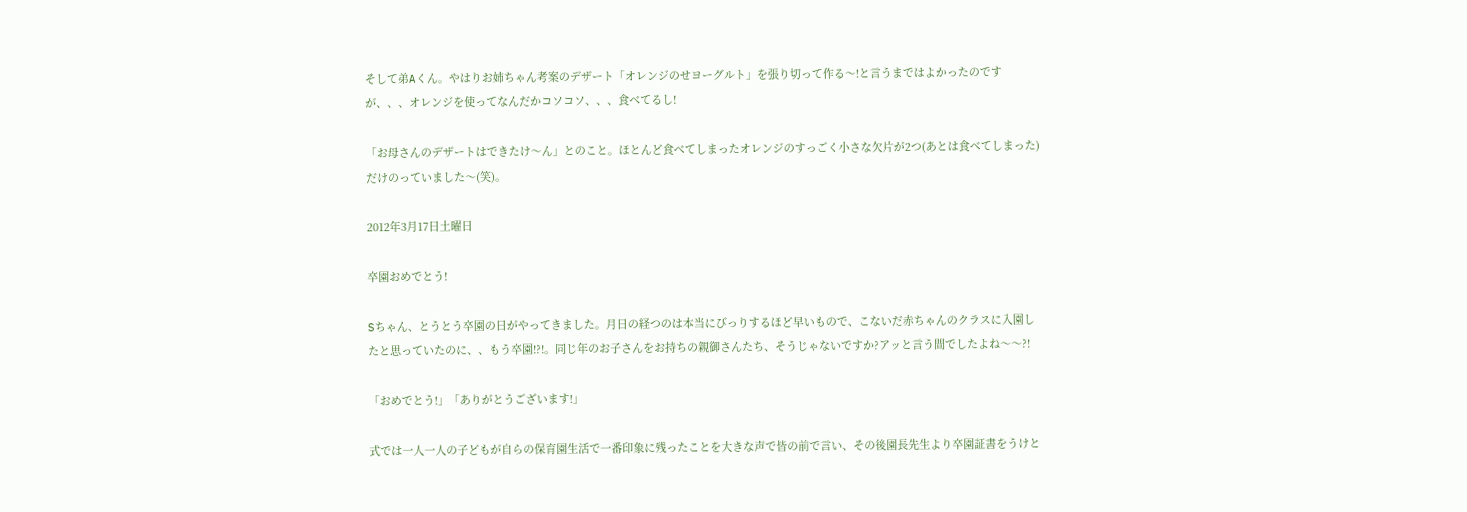そして弟Aくん。やはりお姉ちゃん考案のデザート「オレンジのせヨーグルト」を張り切って作る〜!と言うまではよかったのですが、、、オレンジを使ってなんだかコソコソ、、、食べてるし!

「お母さんのデザートはできたけ〜ん」とのこと。ほとんど食べてしまったオレンジのすっごく小さな欠片が2つ(あとは食べてしまった)だけのっていました〜(笑)。

2012年3月17日土曜日

卒園おめでとう!

Sちゃん、とうとう卒園の日がやってきました。月日の経つのは本当にびっりするほど早いもので、こないだ赤ちゃんのクラスに入園したと思っていたのに、、もう卒園!?!。同じ年のお子さんをお持ちの親御さんたち、そうじゃないですか?アッと言う間でしたよね〜〜?!

「おめでとう!」「ありがとうございます!」

式では一人一人の子どもが自らの保育園生活で一番印象に残ったことを大きな声で皆の前で言い、その後園長先生より卒園証書をうけと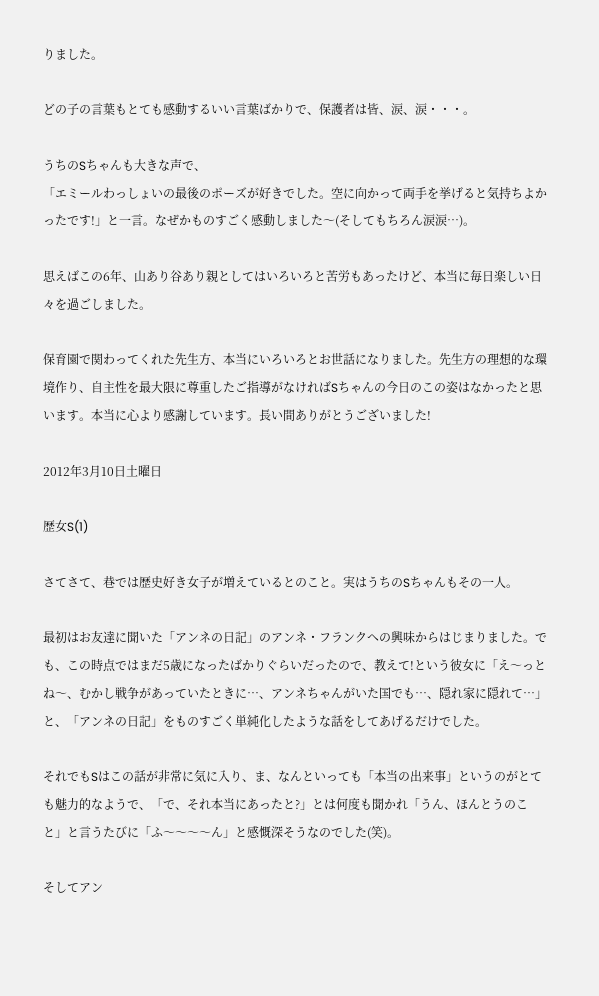りました。

どの子の言葉もとても感動するいい言葉ばかりで、保護者は皆、涙、涙・・・。

うちのSちゃんも大きな声で、
「エミールわっしょいの最後のポーズが好きでした。空に向かって両手を挙げると気持ちよかったです!」と一言。なぜかものすごく感動しました〜(そしてもちろん涙涙…)。

思えばこの6年、山あり谷あり親としてはいろいろと苦労もあったけど、本当に毎日楽しい日々を過ごしました。

保育園で関わってくれた先生方、本当にいろいろとお世話になりました。先生方の理想的な環境作り、自主性を最大限に尊重したご指導がなければSちゃんの今日のこの姿はなかったと思います。本当に心より感謝しています。長い間ありがとうございました!

2012年3月10日土曜日

歴女S(1)

さてさて、巷では歴史好き女子が増えているとのこと。実はうちのSちゃんもその一人。

最初はお友達に聞いた「アンネの日記」のアンネ・フランクへの興味からはじまりました。でも、この時点ではまだ5歳になったばかりぐらいだったので、教えて!という彼女に「え〜っとね〜、むかし戦争があっていたときに…、アンネちゃんがいた国でも…、隠れ家に隠れて…」と、「アンネの日記」をものすごく単純化したような話をしてあげるだけでした。

それでもSはこの話が非常に気に入り、ま、なんといっても「本当の出来事」というのがとても魅力的なようで、「で、それ本当にあったと?」とは何度も聞かれ「うん、ほんとうのこと」と言うたびに「ふ〜〜〜〜ん」と感慨深そうなのでした(笑)。

そしてアン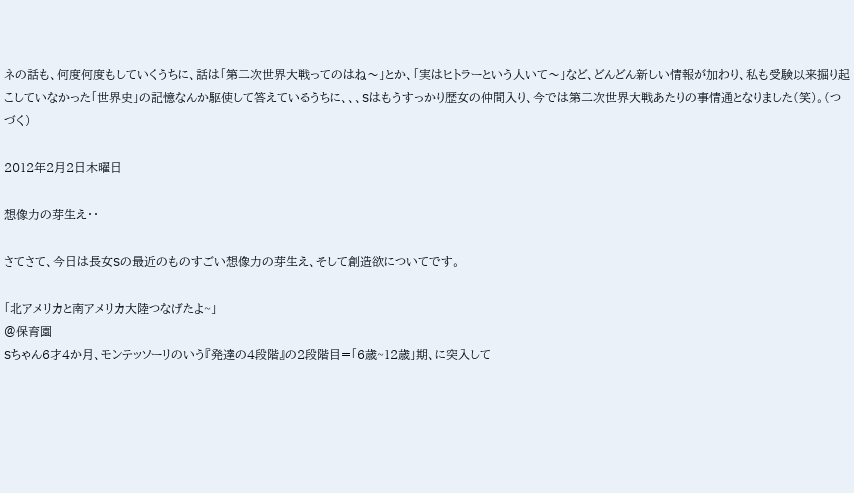ネの話も、何度何度もしていくうちに、話は「第二次世界大戦ってのはね〜」とか、「実はヒトラーという人いて〜」など、どんどん新しい情報が加わり、私も受験以来掘り起こしていなかった「世界史」の記憶なんか駆使して答えているうちに、、、Sはもうすっかり歴女の仲間入り、今では第二次世界大戦あたりの事情通となりました(笑)。(つづく)

2012年2月2日木曜日

想像力の芽生え・・

さてさて、今日は長女Sの最近のものすごい想像力の芽生え、そして創造欲についてです。

「北アメリカと南アメリカ大陸つなげたよ~」
@保育園
Sちゃん6才4か月、モンテッソーリのいう『発達の4段階』の2段階目=「6歳~12歳」期、に突入して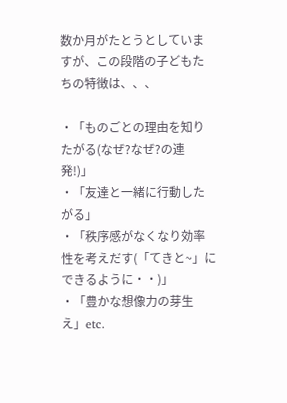数か月がたとうとしていますが、この段階の子どもたちの特徴は、、、

・「ものごとの理由を知りたがる(なぜ?なぜ?の連発!)」
・「友達と一緒に行動したがる」
・「秩序感がなくなり効率性を考えだす(「てきと~」にできるように・・)」
・「豊かな想像力の芽生え」etc.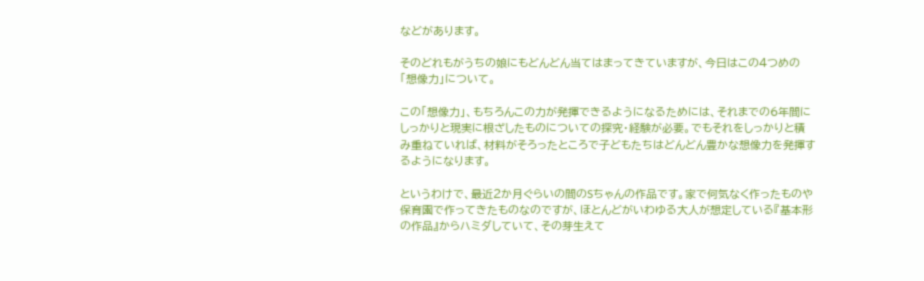などがあります。

そのどれもがうちの娘にもどんどん当てはまってきていますが、今日はこの4つめの「想像力」について。

この「想像力」、もちろんこの力が発揮できるようになるためには、それまでの6年間にしっかりと現実に根ざしたものについての探究・経験が必要。でもそれをしっかりと積み重ねていれば、材料がそろったところで子どもたちはどんどん豊かな想像力を発揮するようになります。

というわけで、最近2か月ぐらいの間のSちゃんの作品です。家で何気なく作ったものや保育園で作ってきたものなのですが、ほとんどがいわゆる大人が想定している『基本形の作品』からハミダしていて、その芽生えて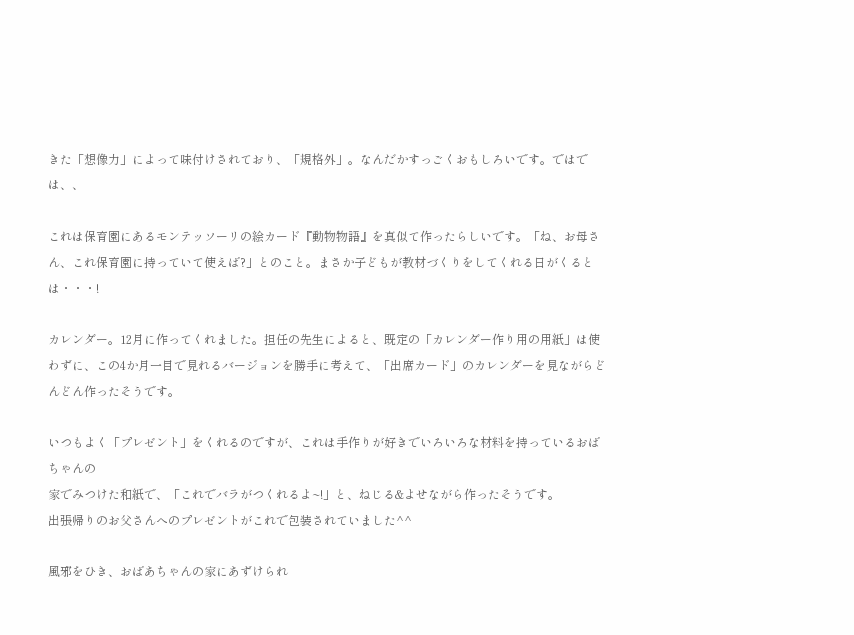きた「想像力」によって味付けされており、「規格外」。なんだかすっごくおもしろいです。ではでは、、

これは保育園にあるモンテッソーリの絵カード『動物物語』を真似て作ったらしいです。「ね、お母さん、これ保育園に持っていて使えば?」とのこと。まさか子どもが教材づくりをしてくれる日がくるとは・・・!

カレンダー。12月に作ってくれました。担任の先生によると、既定の「カレンダー作り用の用紙」は使わずに、この4か月一目で見れるバージョンを勝手に考えて、「出席カード」のカレンダーを見ながらどんどん作ったそうです。

いつもよく「プレゼント」をくれるのですが、これは手作りが好きでいろいろな材料を持っているおばちゃんの
家でみつけた和紙で、「これでバラがつくれるよ~!」と、ねじる&よせながら作ったそうです。
出張帰りのお父さんへのプレゼントがこれで包装されていました^^

風邪をひき、おばあちゃんの家にあずけられ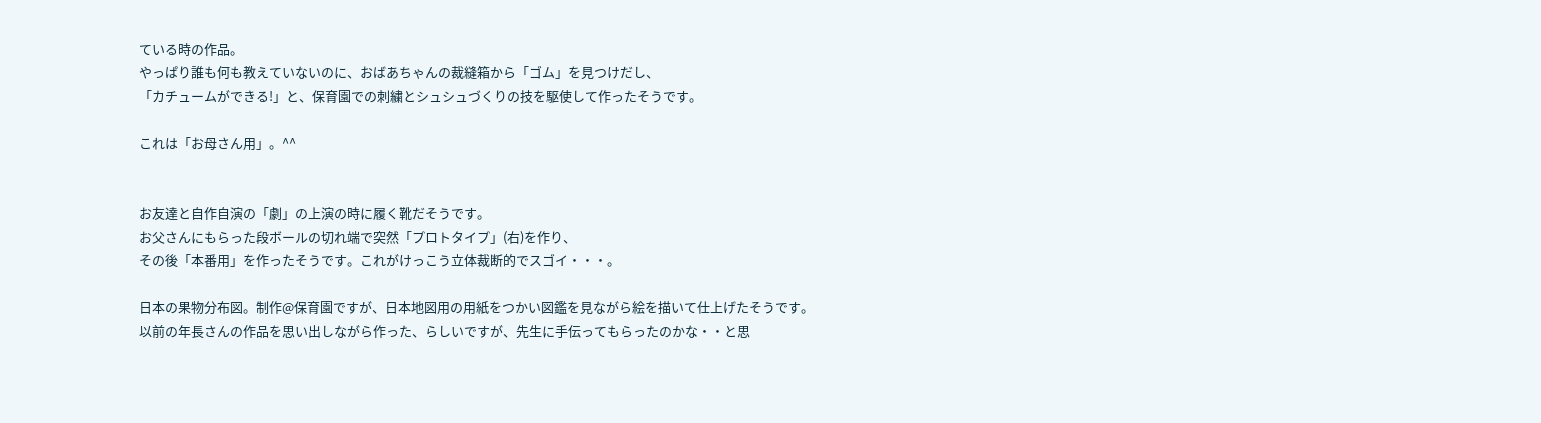ている時の作品。
やっぱり誰も何も教えていないのに、おばあちゃんの裁縫箱から「ゴム」を見つけだし、
「カチュームができる!」と、保育園での刺繍とシュシュづくりの技を駆使して作ったそうです。

これは「お母さん用」。^^


お友達と自作自演の「劇」の上演の時に履く靴だそうです。
お父さんにもらった段ボールの切れ端で突然「プロトタイプ」(右)を作り、
その後「本番用」を作ったそうです。これがけっこう立体裁断的でスゴイ・・・。

日本の果物分布図。制作@保育園ですが、日本地図用の用紙をつかい図鑑を見ながら絵を描いて仕上げたそうです。
以前の年長さんの作品を思い出しながら作った、らしいですが、先生に手伝ってもらったのかな・・と思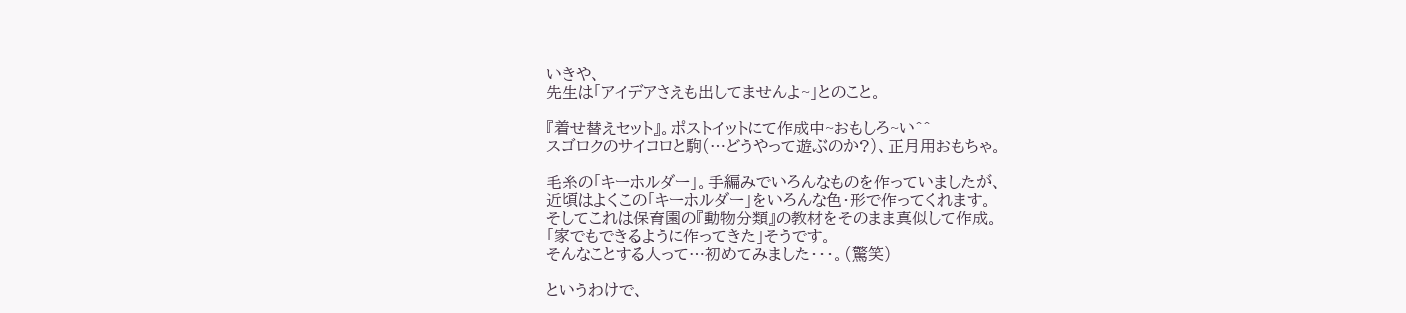いきや、
先生は「アイデアさえも出してませんよ~」とのこと。

『着せ替えセット』。ポストイットにて作成中~おもしろ~い^^
スゴロクのサイコロと駒(…どうやって遊ぶのか?)、正月用おもちゃ。

毛糸の「キーホルダー」。手編みでいろんなものを作っていましたが、
近頃はよくこの「キーホルダー」をいろんな色・形で作ってくれます。
そしてこれは保育園の『動物分類』の教材をそのまま真似して作成。
「家でもできるように作ってきた」そうです。
そんなことする人って…初めてみました・・・。(驚笑)

というわけで、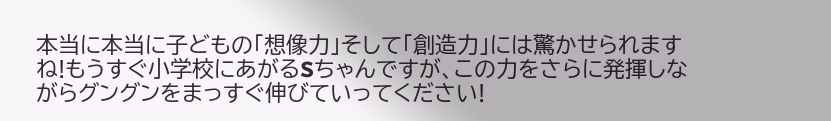本当に本当に子どもの「想像力」そして「創造力」には驚かせられますね!もうすぐ小学校にあがるSちゃんですが、この力をさらに発揮しながらグングンをまっすぐ伸びていってください!